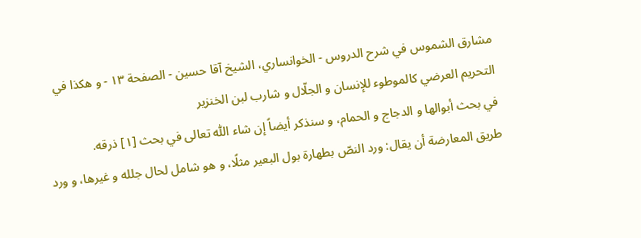مشارق الشموس في شرح الدروس - الخوانساري، الشيخ آقا حسين - الصفحة ١٣ - و هكذا في التحريم العرضي كالموطوء للإنسان و الجلّال و شارب لبن الخنزير
في بحث أبوالها و الدجاج و الحمام، و سنذكر أيضاً إن شاء اللّٰه تعالى في بحث [١] ذرقه.
طريق المعارضة أن يقال: ورد النصّ بطهارة بول البعير مثلًا، و هو شامل لحال جلله و غيرها، و ورد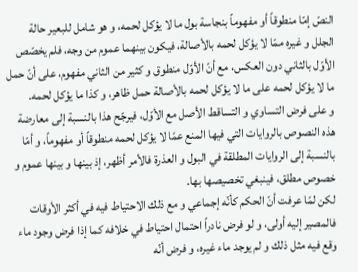النصّ إمّا منطوقاً أو مفهوماً بنجاسة بول ما لا يؤكل لحمه، و هو شامل للبعير حالة الجلل و غيره ممّا لا يؤكل لحمه بالأصالة، فيكون بينهما عموم من وجه، فلم يخصّص الأوّل بالثاني دون العكس، مع أنّ الأوّل منطوق و كثير من الثاني مفهوم، على أنّ حمل ما لا يؤكل لحمه على ما لا يؤكل لحمه بالأصالة حمل ظاهر، و كذا ما يؤكل لحمه.
و على فرض التساوي و التساقط الأصل مع الأوّل، فيرجّح هذا بالنسبة إلى معارضة هذه النصوص بالروايات التي فيها المنع عمّا لا يؤكل لحمه منطوقاً أو مفهوماً، و أمّا بالنسبة إلى الروايات المطلقة في البول و العذرة فالأمر أظهر، إذ بينها و بينها عموم و خصوص مطلق، فينبغي تخصيصها بها.
لكن لمّا عرفت أنّ الحكم كأنّه إجماعي و مع ذلك الاحتياط فيه في أكثر الأوقات فالمصير إليه أولى، و لو فرض نادراً احتمال احتياط في خلافه كما إذا فرض وجود ماء وقع فيه مثل ذلك و لم يوجد ماء غيره، و فرض أنّه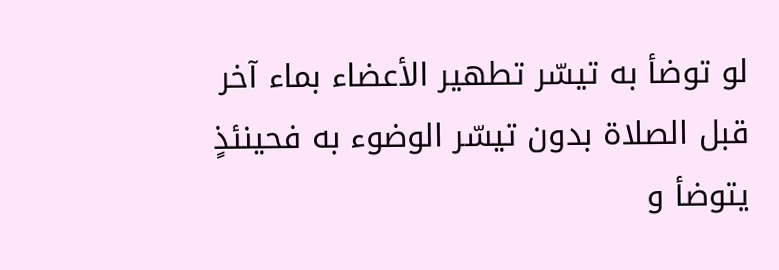لو توضأ به تيسّر تطهير الأعضاء بماء آخر قبل الصلاة بدون تيسّر الوضوء به فحينئذٍ يتوضأ و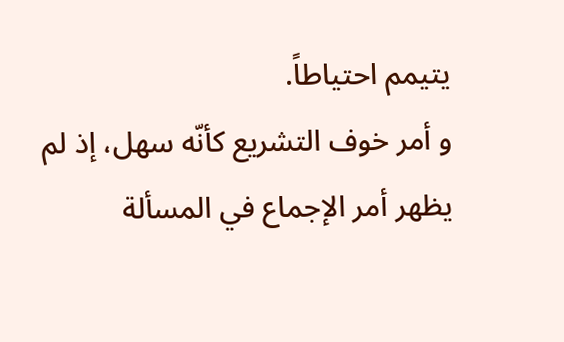يتيمم احتياطاً.
و أمر خوف التشريع كأنّه سهل، إذ لم يظهر أمر الإجماع في المسألة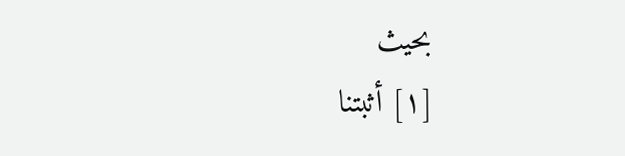بحيث
[١] أثبتنا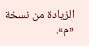الزيادة من نسخة «م».